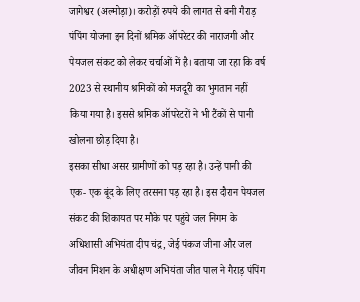जागेश्वर (अल्मोड़ा)। करोड़ों रुपये की लागत से बनी गैराड़ पंपिंग योजना इन दिनों श्रमिक ऑपरेटर की नाराजगी और पेयजल संकट को लेकर चर्चाओं में है। बताया जा रहा कि वर्ष 2023 से स्थानीय श्रमिकों को मजदूरी का भुगतान नहीं किया गया है। इससे श्रमिक ऑपरेटरों ने भी टैंकों से पानी खोलना छोड़ दिया है।
इसका सीधा असर ग्रामीणों को पड़ रहा है। उन्हें पानी की एक- एक बूंद के लिए तरसना पड़ रहा है। इस दौरान पेयजल संकट की शिकायत पर मौके पर पहुंचे जल निगम के अधिशासी अभियंता दीप चंद्र, जेई पंकज जीना और जल जीवन मिशन के अधीक्षण अभियंता जीत पाल ने गैराड़ पंपिंग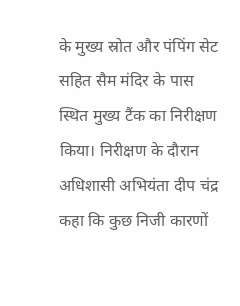के मुख्य स्रोत और पंपिंग सेट सहित सैम मंदिर के पास स्थित मुख्य टैंक का निरीक्षण किया। निरीक्षण के दौरान अधिशासी अभियंता दीप चंद्र कहा कि कुछ निजी कारणों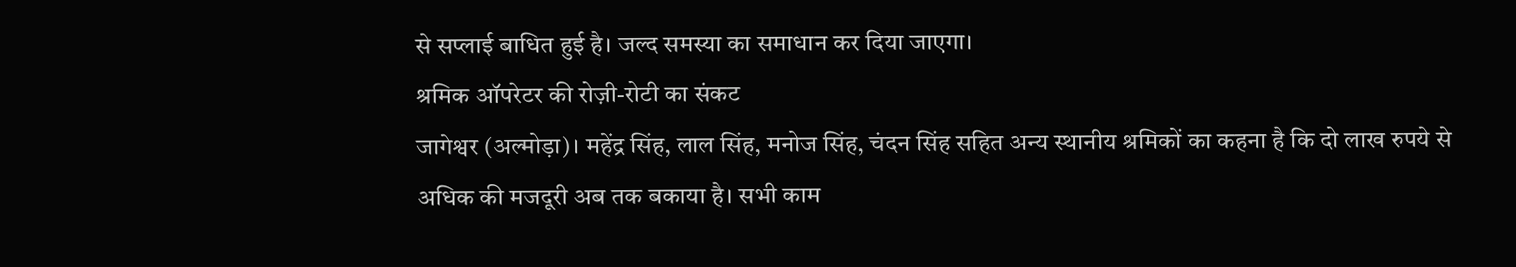से सप्लाई बाधित हुई है। जल्द समस्या का समाधान कर दिया जाएगा।
श्रमिक ऑपरेटर की रोज़ी-रोटी का संकट
जागेश्वर (अल्मोड़ा)। महेंद्र सिंह, लाल सिंह, मनोज सिंह, चंदन सिंह सहित अन्य स्थानीय श्रमिकों का कहना है कि दो लाख रुपये से अधिक की मजदूरी अब तक बकाया है। सभी काम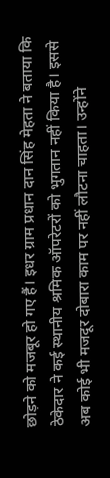छोड़ने को मजबूर हो गए हैं। इधर ग्राम प्रधान दान सिंह मेहता ने बताया कि ठेकेदार ने कई स्थानीय श्रमिक ऑपरेटरों को भुगतान नहीं किया है। इससे अब कोई भी मजदूर दोबारा काम पर नहीं लौटना चाहता। उन्होंने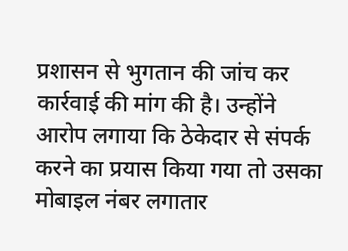प्रशासन से भुगतान की जांच कर कार्रवाई की मांग की है। उन्होंने आरोप लगाया कि ठेकेदार से संपर्क करने का प्रयास किया गया तो उसका मोबाइल नंबर लगातार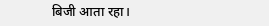बिजी आता रहा।